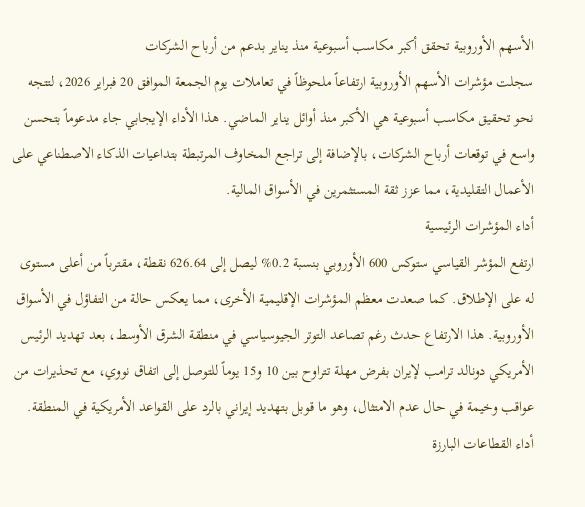الأسهم الأوروبية تحقق أكبر مكاسب أسبوعية منذ يناير بدعم من أرباح الشركات
سجلت مؤشرات الأسهم الأوروبية ارتفاعاً ملحوظاً في تعاملات يوم الجمعة الموافق 20 فبراير 2026، لتتجه نحو تحقيق مكاسب أسبوعية هي الأكبر منذ أوائل يناير الماضي. هذا الأداء الإيجابي جاء مدعوماً بتحسن واسع في توقعات أرباح الشركات، بالإضافة إلى تراجع المخاوف المرتبطة بتداعيات الذكاء الاصطناعي على الأعمال التقليدية، مما عزز ثقة المستثمرين في الأسواق المالية.
أداء المؤشرات الرئيسية
ارتفع المؤشر القياسي ستوكس 600 الأوروبي بنسبة 0.2% ليصل إلى 626.64 نقطة، مقترباً من أعلى مستوى له على الإطلاق. كما صعدت معظم المؤشرات الإقليمية الأخرى، مما يعكس حالة من التفاؤل في الأسواق الأوروبية. هذا الارتفاع حدث رغم تصاعد التوتر الجيوسياسي في منطقة الشرق الأوسط، بعد تهديد الرئيس الأمريكي دونالد ترامب لإيران بفرض مهلة تتراوح بين 10 و15 يوماً للتوصل إلى اتفاق نووي، مع تحذيرات من عواقب وخيمة في حال عدم الامتثال، وهو ما قوبل بتهديد إيراني بالرد على القواعد الأمريكية في المنطقة.
أداء القطاعات البارزة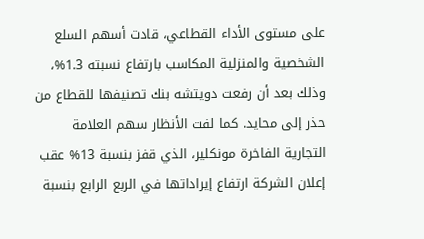على مستوى الأداء القطاعي، قادت أسهم السلع الشخصية والمنزلية المكاسب بارتفاع نسبته 1.3%، وذلك بعد أن رفعت دويتشه بنك تصنيفها للقطاع من حذر إلى محايد. كما لفت الأنظار سهم العلامة التجارية الفاخرة مونكلير، الذي قفز بنسبة 13% عقب إعلان الشركة ارتفاع إيراداتها في الربع الرابع بنسبة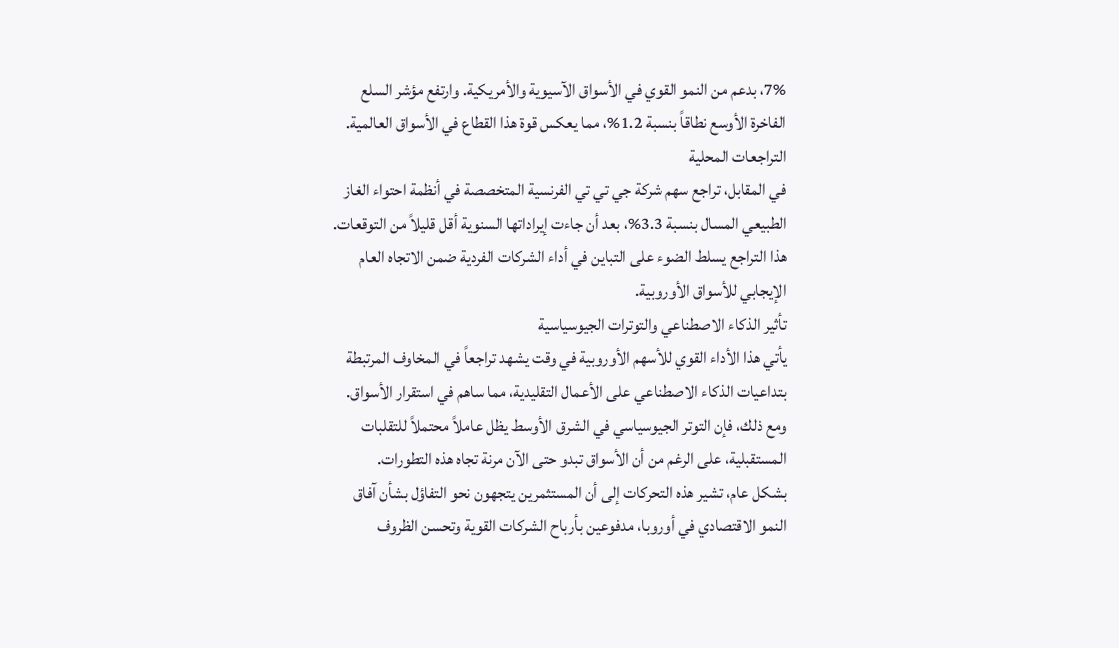7%، بدعم من النمو القوي في الأسواق الآسيوية والأمريكية. وارتفع مؤشر السلع الفاخرة الأوسع نطاقاً بنسبة 1.2%، مما يعكس قوة هذا القطاع في الأسواق العالمية.
التراجعات المحلية
في المقابل، تراجع سهم شركة جي تي تي الفرنسية المتخصصة في أنظمة احتواء الغاز الطبيعي المسال بنسبة 3.3%، بعد أن جاءت إيراداتها السنوية أقل قليلاً من التوقعات. هذا التراجع يسلط الضوء على التباين في أداء الشركات الفردية ضمن الاتجاه العام الإيجابي للأسواق الأوروبية.
تأثير الذكاء الاصطناعي والتوترات الجيوسياسية
يأتي هذا الأداء القوي للأسهم الأوروبية في وقت يشهد تراجعاً في المخاوف المرتبطة بتداعيات الذكاء الاصطناعي على الأعمال التقليدية، مما ساهم في استقرار الأسواق. ومع ذلك، فإن التوتر الجيوسياسي في الشرق الأوسط يظل عاملاً محتملاً للتقلبات المستقبلية، على الرغم من أن الأسواق تبدو حتى الآن مرنة تجاه هذه التطورات.
بشكل عام، تشير هذه التحركات إلى أن المستثمرين يتجهون نحو التفاؤل بشأن آفاق النمو الاقتصادي في أوروبا، مدفوعين بأرباح الشركات القوية وتحسن الظروف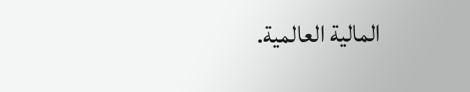المالية العالمية.